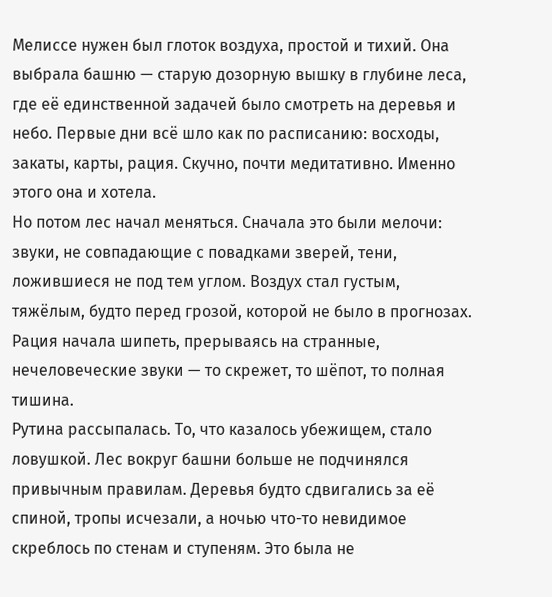Мелиссе нужен был глоток воздуха, простой и тихий. Она выбрала башню — старую дозорную вышку в глубине леса, где её единственной задачей было смотреть на деревья и небо. Первые дни всё шло как по расписанию: восходы, закаты, карты, рация. Скучно, почти медитативно. Именно этого она и хотела.
Но потом лес начал меняться. Сначала это были мелочи: звуки, не совпадающие с повадками зверей, тени, ложившиеся не под тем углом. Воздух стал густым, тяжёлым, будто перед грозой, которой не было в прогнозах. Рация начала шипеть, прерываясь на странные, нечеловеческие звуки — то скрежет, то шёпот, то полная тишина.
Рутина рассыпалась. То, что казалось убежищем, стало ловушкой. Лес вокруг башни больше не подчинялся привычным правилам. Деревья будто сдвигались за её спиной, тропы исчезали, а ночью что-то невидимое скреблось по стенам и ступеням. Это была не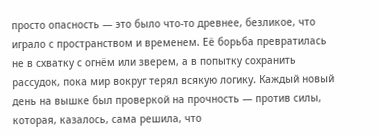просто опасность — это было что-то древнее, безликое, что играло с пространством и временем. Её борьба превратилась не в схватку с огнём или зверем, а в попытку сохранить рассудок, пока мир вокруг терял всякую логику. Каждый новый день на вышке был проверкой на прочность — против силы, которая, казалось, сама решила, что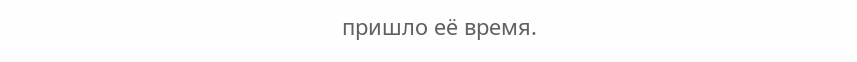пришло её время.